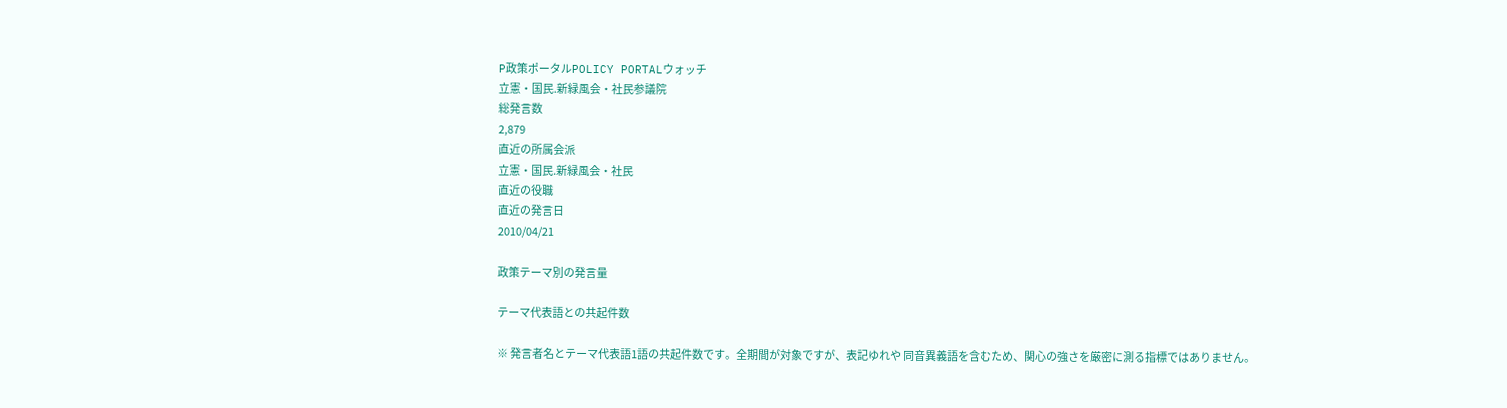P政策ポータルPOLICY PORTALウォッチ
立憲・国民.新緑風会・社民参議院
総発言数
2,879
直近の所属会派
立憲・国民.新緑風会・社民
直近の役職
直近の発言日
2010/04/21

政策テーマ別の発言量

テーマ代表語との共起件数

※ 発言者名とテーマ代表語1語の共起件数です。全期間が対象ですが、表記ゆれや 同音異義語を含むため、関心の強さを厳密に測る指標ではありません。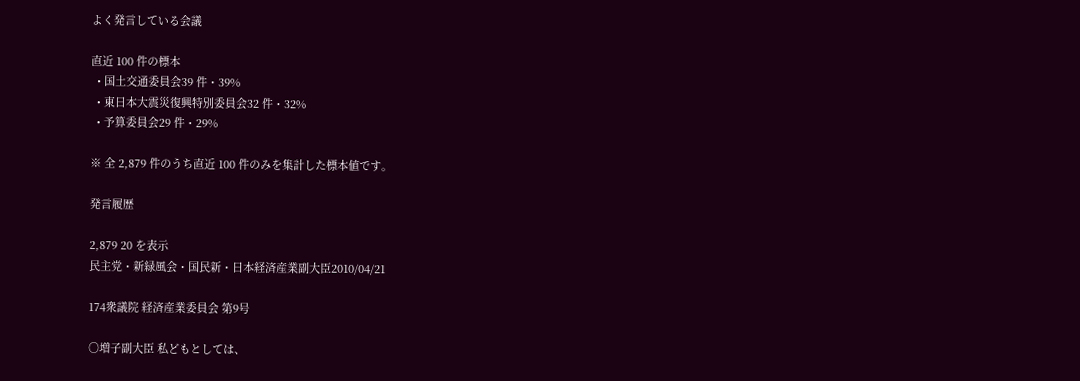よく発言している会議

直近 100 件の標本
  • 国土交通委員会39 件・39%
  • 東日本大震災復興特別委員会32 件・32%
  • 予算委員会29 件・29%

※ 全 2,879 件のうち直近 100 件のみを集計した標本値です。

発言履歴

2,879 20 を表示
民主党・新緑風会・国民新・日本経済産業副大臣2010/04/21

174衆議院 経済産業委員会 第9号

○増子副大臣 私どもとしては、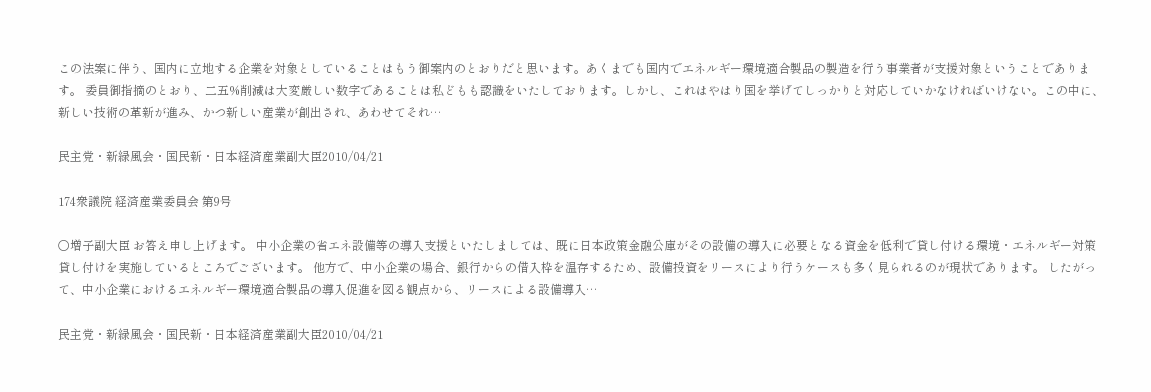この法案に伴う、国内に立地する企業を対象としていることはもう御案内のとおりだと思います。あくまでも国内でエネルギー環境適合製品の製造を行う事業者が支援対象ということであります。 委員御指摘のとおり、二五%削減は大変厳しい数字であることは私どもも認識をいたしております。しかし、これはやはり国を挙げてしっかりと対応していかなければいけない。この中に、新しい技術の革新が進み、かつ新しい産業が創出され、あわせてそれ…

民主党・新緑風会・国民新・日本経済産業副大臣2010/04/21

174衆議院 経済産業委員会 第9号

○増子副大臣 お答え申し上げます。 中小企業の省エネ設備等の導入支援といたしましては、既に日本政策金融公庫がその設備の導入に必要となる資金を低利で貸し付ける環境・エネルギー対策貸し付けを実施しているところでございます。 他方で、中小企業の場合、銀行からの借入枠を温存するため、設備投資をリースにより行うケースも多く見られるのが現状であります。 したがって、中小企業におけるエネルギー環境適合製品の導入促進を図る観点から、リースによる設備導入…

民主党・新緑風会・国民新・日本経済産業副大臣2010/04/21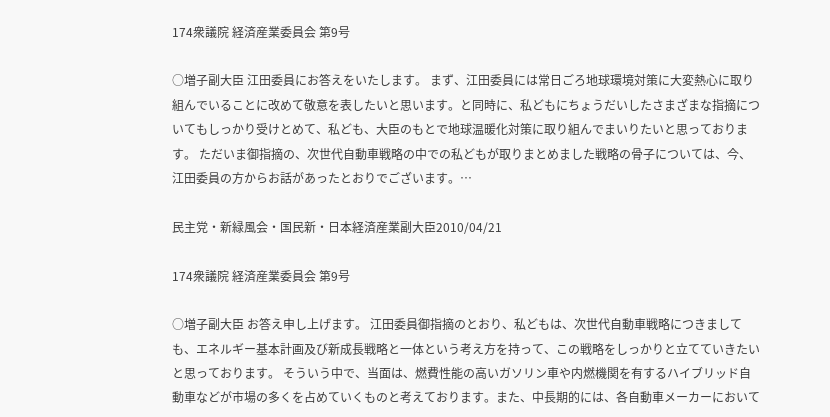174衆議院 経済産業委員会 第9号

○増子副大臣 江田委員にお答えをいたします。 まず、江田委員には常日ごろ地球環境対策に大変熱心に取り組んでいることに改めて敬意を表したいと思います。と同時に、私どもにちょうだいしたさまざまな指摘についてもしっかり受けとめて、私ども、大臣のもとで地球温暖化対策に取り組んでまいりたいと思っております。 ただいま御指摘の、次世代自動車戦略の中での私どもが取りまとめました戦略の骨子については、今、江田委員の方からお話があったとおりでございます。…

民主党・新緑風会・国民新・日本経済産業副大臣2010/04/21

174衆議院 経済産業委員会 第9号

○増子副大臣 お答え申し上げます。 江田委員御指摘のとおり、私どもは、次世代自動車戦略につきましても、エネルギー基本計画及び新成長戦略と一体という考え方を持って、この戦略をしっかりと立てていきたいと思っております。 そういう中で、当面は、燃費性能の高いガソリン車や内燃機関を有するハイブリッド自動車などが市場の多くを占めていくものと考えております。また、中長期的には、各自動車メーカーにおいて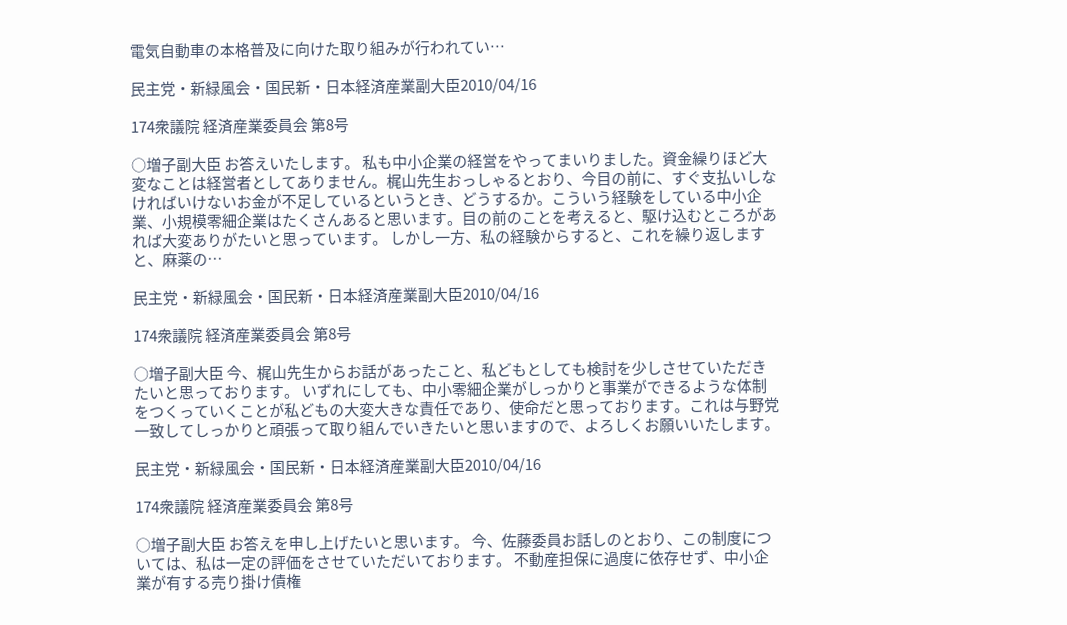電気自動車の本格普及に向けた取り組みが行われてい…

民主党・新緑風会・国民新・日本経済産業副大臣2010/04/16

174衆議院 経済産業委員会 第8号

○増子副大臣 お答えいたします。 私も中小企業の経営をやってまいりました。資金繰りほど大変なことは経営者としてありません。梶山先生おっしゃるとおり、今目の前に、すぐ支払いしなければいけないお金が不足しているというとき、どうするか。こういう経験をしている中小企業、小規模零細企業はたくさんあると思います。目の前のことを考えると、駆け込むところがあれば大変ありがたいと思っています。 しかし一方、私の経験からすると、これを繰り返しますと、麻薬の…

民主党・新緑風会・国民新・日本経済産業副大臣2010/04/16

174衆議院 経済産業委員会 第8号

○増子副大臣 今、梶山先生からお話があったこと、私どもとしても検討を少しさせていただきたいと思っております。 いずれにしても、中小零細企業がしっかりと事業ができるような体制をつくっていくことが私どもの大変大きな責任であり、使命だと思っております。これは与野党一致してしっかりと頑張って取り組んでいきたいと思いますので、よろしくお願いいたします。

民主党・新緑風会・国民新・日本経済産業副大臣2010/04/16

174衆議院 経済産業委員会 第8号

○増子副大臣 お答えを申し上げたいと思います。 今、佐藤委員お話しのとおり、この制度については、私は一定の評価をさせていただいております。 不動産担保に過度に依存せず、中小企業が有する売り掛け債権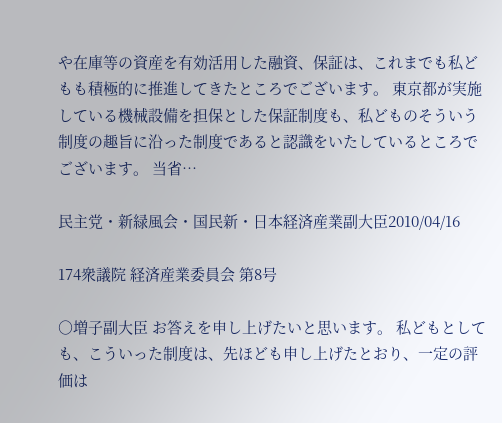や在庫等の資産を有効活用した融資、保証は、これまでも私どもも積極的に推進してきたところでございます。 東京都が実施している機械設備を担保とした保証制度も、私どものそういう制度の趣旨に沿った制度であると認識をいたしているところでございます。 当省…

民主党・新緑風会・国民新・日本経済産業副大臣2010/04/16

174衆議院 経済産業委員会 第8号

○増子副大臣 お答えを申し上げたいと思います。 私どもとしても、こういった制度は、先ほども申し上げたとおり、一定の評価は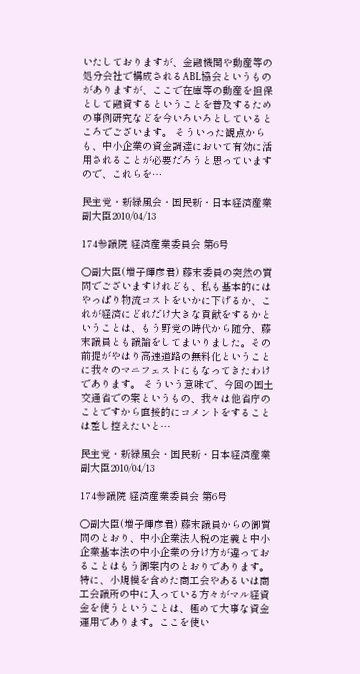いたしておりますが、金融機関や動産等の処分会社で構成されるABL協会というものがありますが、ここで在庫等の動産を担保として融資するということを普及するための事例研究などを今いろいろとしているところでございます。 そういった観点からも、中小企業の資金調達において有効に活用されることが必要だろうと思っていますので、これらを…

民主党・新緑風会・国民新・日本経済産業副大臣2010/04/13

174参議院 経済産業委員会 第6号

○副大臣(増子輝彦君) 藤末委員の突然の質問でございますけれども、私も基本的にはやっぱり物流コストをいかに下げるか、これが経済にどれだけ大きな貢献をするかということは、もう野党の時代から随分、藤末議員とも議論をしてまいりました。その前提がやはり高速道路の無料化ということに我々のマニフェストにもなってきたわけであります。 そういう意味で、今回の国土交通省での案というもの、我々は他省庁のことですから直接的にコメントをすることは差し控えたいと…

民主党・新緑風会・国民新・日本経済産業副大臣2010/04/13

174参議院 経済産業委員会 第6号

○副大臣(増子輝彦君) 藤末議員からの御質問のとおり、中小企業法人税の定義と中小企業基本法の中小企業の分け方が違っておることはもう御案内のとおりであります。特に、小規模を含めた商工会やあるいは商工会議所の中に入っている方々がマル経資金を使うということは、極めて大事な資金運用であります。ここを使い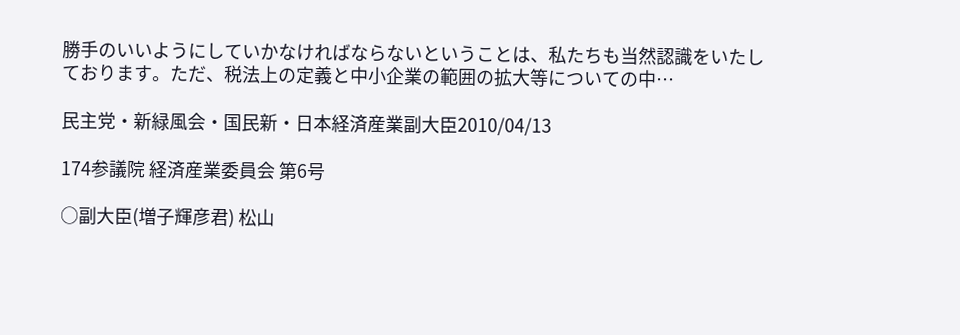勝手のいいようにしていかなければならないということは、私たちも当然認識をいたしております。ただ、税法上の定義と中小企業の範囲の拡大等についての中…

民主党・新緑風会・国民新・日本経済産業副大臣2010/04/13

174参議院 経済産業委員会 第6号

○副大臣(増子輝彦君) 松山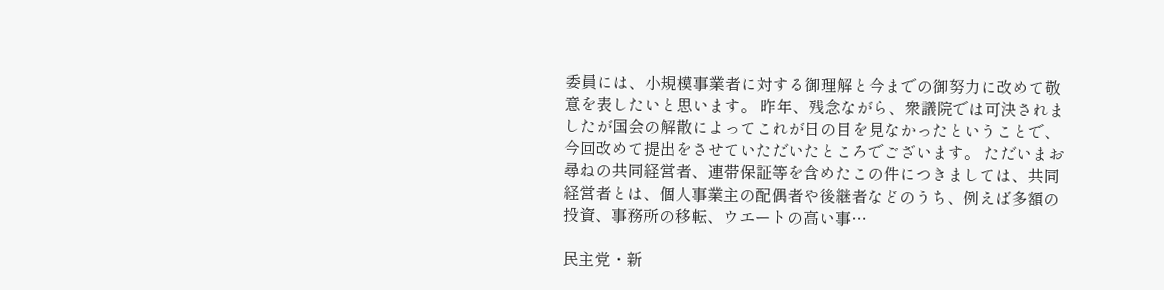委員には、小規模事業者に対する御理解と今までの御努力に改めて敬意を表したいと思います。 昨年、残念ながら、衆議院では可決されましたが国会の解散によってこれが日の目を見なかったということで、今回改めて提出をさせていただいたところでございます。 ただいまお尋ねの共同経営者、連帯保証等を含めたこの件につきましては、共同経営者とは、個人事業主の配偶者や後継者などのうち、例えば多額の投資、事務所の移転、ウエートの高い事…

民主党・新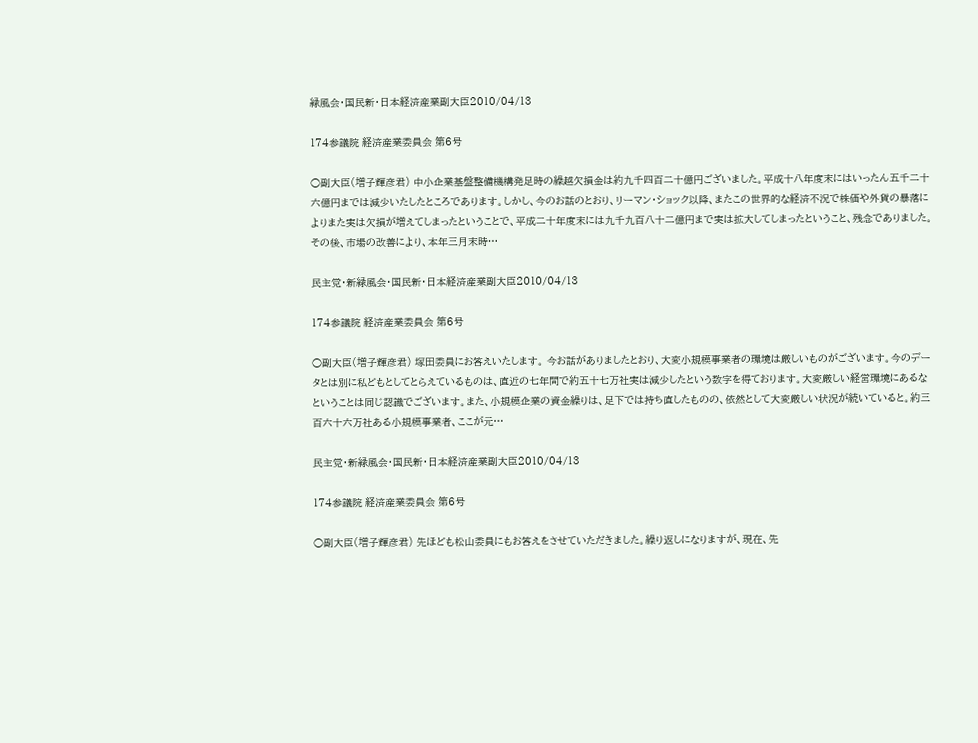緑風会・国民新・日本経済産業副大臣2010/04/13

174参議院 経済産業委員会 第6号

○副大臣(増子輝彦君) 中小企業基盤整備機構発足時の繰越欠損金は約九千四百二十億円ございました。平成十八年度末にはいったん五千二十六億円までは減少いたしたところであります。しかし、今のお話のとおり、リーマン・ショック以降、またこの世界的な経済不況で株価や外貨の暴落によりまた実は欠損が増えてしまったということで、平成二十年度末には九千九百八十二億円まで実は拡大してしまったということ、残念でありました。その後、市場の改善により、本年三月末時…

民主党・新緑風会・国民新・日本経済産業副大臣2010/04/13

174参議院 経済産業委員会 第6号

○副大臣(増子輝彦君) 塚田委員にお答えいたします。 今お話がありましたとおり、大変小規模事業者の環境は厳しいものがございます。今のデータとは別に私どもとしてとらえているものは、直近の七年間で約五十七万社実は減少したという数字を得ております。大変厳しい経営環境にあるなということは同じ認識でございます。また、小規模企業の資金繰りは、足下では持ち直したものの、依然として大変厳しい状況が続いていると。約三百六十六万社ある小規模事業者、ここが元…

民主党・新緑風会・国民新・日本経済産業副大臣2010/04/13

174参議院 経済産業委員会 第6号

○副大臣(増子輝彦君) 先ほども松山委員にもお答えをさせていただきました。繰り返しになりますが、現在、先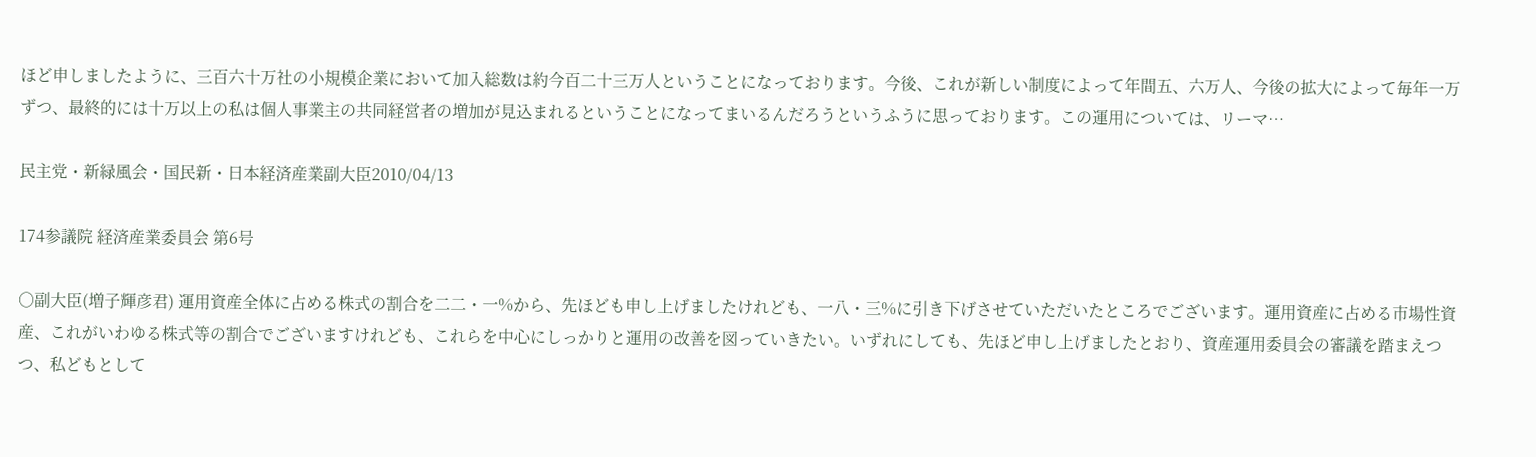ほど申しましたように、三百六十万社の小規模企業において加入総数は約今百二十三万人ということになっております。今後、これが新しい制度によって年間五、六万人、今後の拡大によって毎年一万ずつ、最終的には十万以上の私は個人事業主の共同経営者の増加が見込まれるということになってまいるんだろうというふうに思っております。この運用については、リーマ…

民主党・新緑風会・国民新・日本経済産業副大臣2010/04/13

174参議院 経済産業委員会 第6号

○副大臣(増子輝彦君) 運用資産全体に占める株式の割合を二二・一%から、先ほども申し上げましたけれども、一八・三%に引き下げさせていただいたところでございます。運用資産に占める市場性資産、これがいわゆる株式等の割合でございますけれども、これらを中心にしっかりと運用の改善を図っていきたい。いずれにしても、先ほど申し上げましたとおり、資産運用委員会の審議を踏まえつつ、私どもとして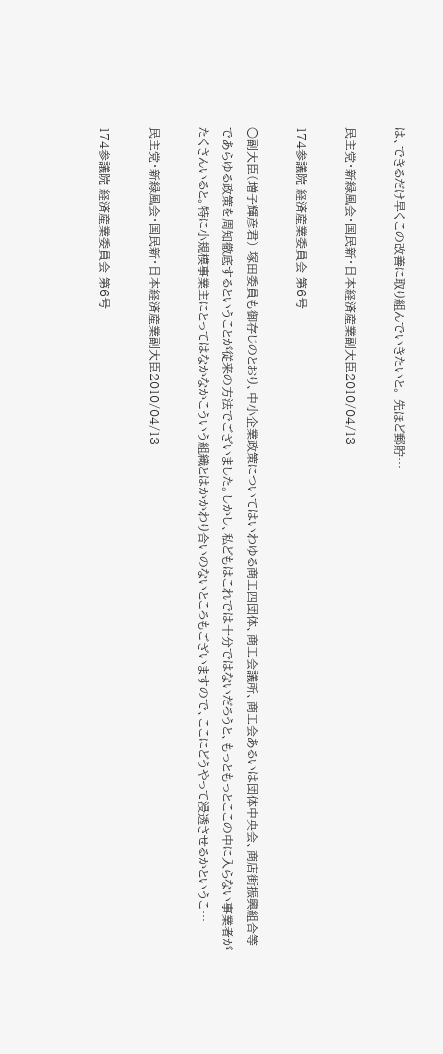は、できるだけ早くこの改善に取り組んでいきたいと。 先ほど郵貯…

民主党・新緑風会・国民新・日本経済産業副大臣2010/04/13

174参議院 経済産業委員会 第6号

○副大臣(増子輝彦君) 塚田委員も御存じのとおり、中小企業政策についてはいわゆる商工四団体、商工会議所、商工会あるいは団体中央会、商店街振興組合等であらゆる政策を周知徹底するということが従来の方法でございました。しかし、私どもはこれでは十分ではないだろうと、もっともっとここの中に入らない事業者がたくさんいると。特に小規模事業主にとってはなかなかこういう組織とはかかわり合いのないところもございますので、ここにどうやって浸透させるかというこ…

民主党・新緑風会・国民新・日本経済産業副大臣2010/04/13

174参議院 経済産業委員会 第6号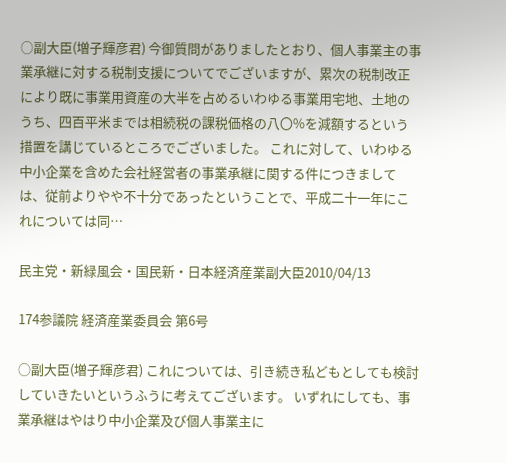○副大臣(増子輝彦君) 今御質問がありましたとおり、個人事業主の事業承継に対する税制支援についてでございますが、累次の税制改正により既に事業用資産の大半を占めるいわゆる事業用宅地、土地のうち、四百平米までは相続税の課税価格の八〇%を減額するという措置を講じているところでございました。 これに対して、いわゆる中小企業を含めた会社経営者の事業承継に関する件につきましては、従前よりやや不十分であったということで、平成二十一年にこれについては同…

民主党・新緑風会・国民新・日本経済産業副大臣2010/04/13

174参議院 経済産業委員会 第6号

○副大臣(増子輝彦君) これについては、引き続き私どもとしても検討していきたいというふうに考えてございます。 いずれにしても、事業承継はやはり中小企業及び個人事業主に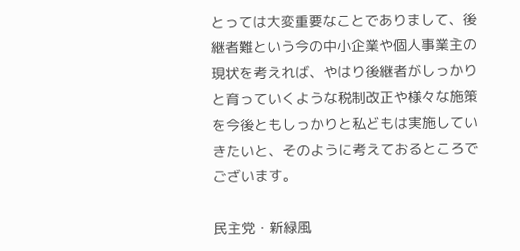とっては大変重要なことでありまして、後継者難という今の中小企業や個人事業主の現状を考えれば、やはり後継者がしっかりと育っていくような税制改正や様々な施策を今後ともしっかりと私どもは実施していきたいと、そのように考えておるところでございます。

民主党・新緑風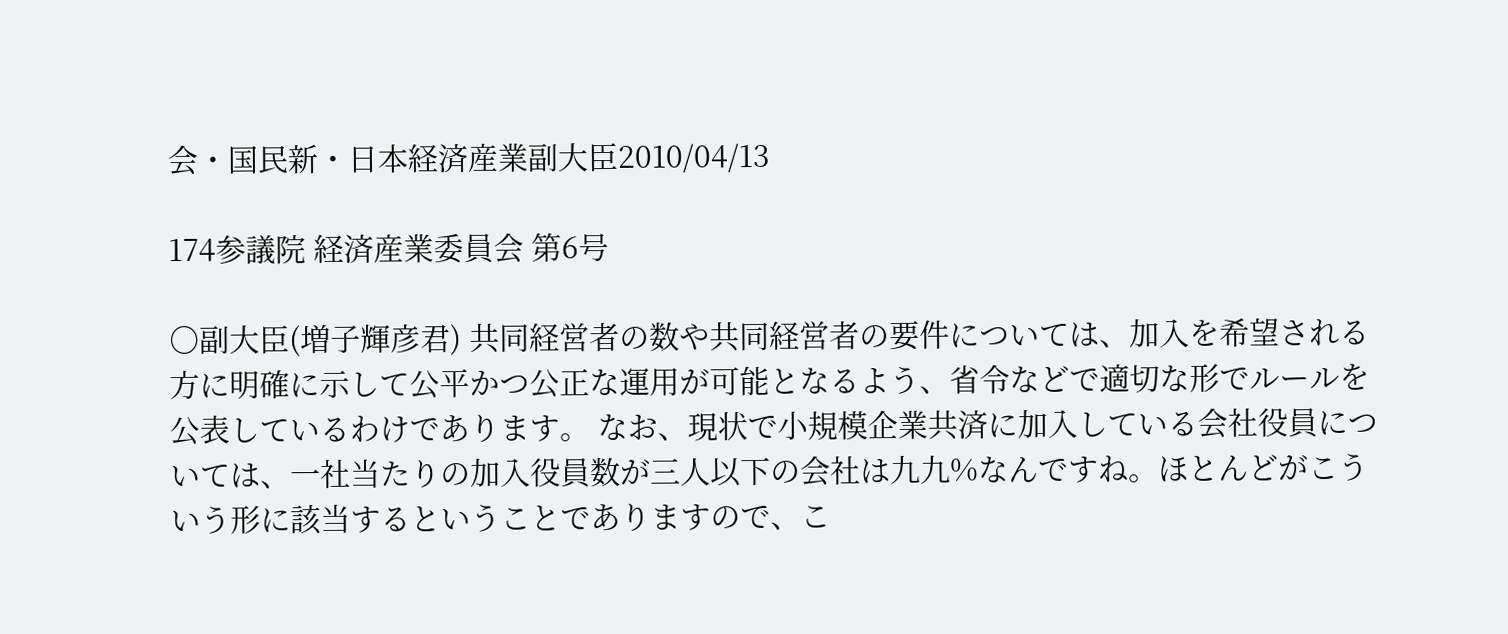会・国民新・日本経済産業副大臣2010/04/13

174参議院 経済産業委員会 第6号

○副大臣(増子輝彦君) 共同経営者の数や共同経営者の要件については、加入を希望される方に明確に示して公平かつ公正な運用が可能となるよう、省令などで適切な形でルールを公表しているわけであります。 なお、現状で小規模企業共済に加入している会社役員については、一社当たりの加入役員数が三人以下の会社は九九%なんですね。ほとんどがこういう形に該当するということでありますので、こ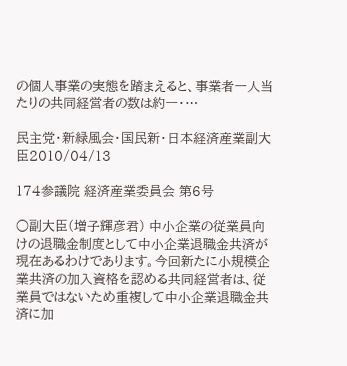の個人事業の実態を踏まえると、事業者一人当たりの共同経営者の数は約一・…

民主党・新緑風会・国民新・日本経済産業副大臣2010/04/13

174参議院 経済産業委員会 第6号

○副大臣(増子輝彦君) 中小企業の従業員向けの退職金制度として中小企業退職金共済が現在あるわけであります。今回新たに小規模企業共済の加入資格を認める共同経営者は、従業員ではないため重複して中小企業退職金共済に加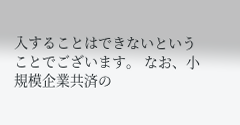入することはできないということでございます。 なお、小規模企業共済の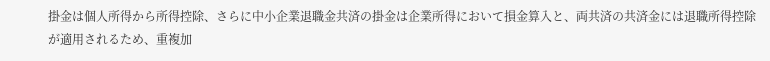掛金は個人所得から所得控除、さらに中小企業退職金共済の掛金は企業所得において損金算入と、両共済の共済金には退職所得控除が適用されるため、重複加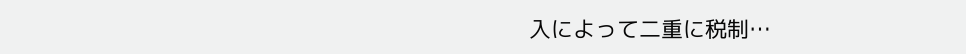入によって二重に税制…